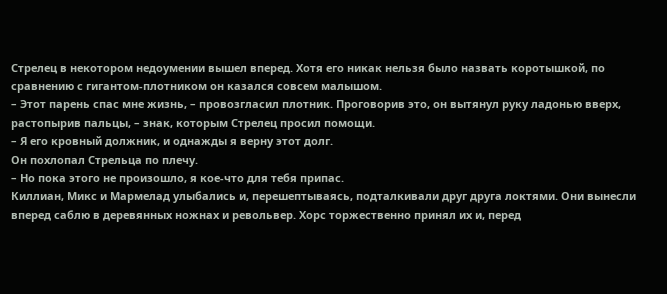Стрелец в некотором недоумении вышел вперед. Хотя его никак нельзя было назвать коротышкой, по сравнению с гигантом-плотником он казался совсем малышом.
– Этот парень спас мне жизнь, – провозгласил плотник. Проговорив это, он вытянул руку ладонью вверх, растопырив пальцы, – знак, которым Стрелец просил помощи.
– Я его кровный должник, и однажды я верну этот долг.
Он похлопал Стрельца по плечу.
– Но пока этого не произошло, я кое-что для тебя припас.
Киллиан, Микс и Мармелад улыбались и, перешептываясь, подталкивали друг друга локтями. Они вынесли вперед саблю в деревянных ножнах и револьвер. Хорс торжественно принял их и, перед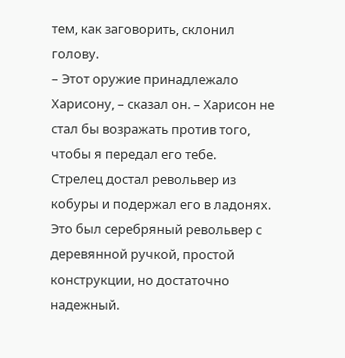тем, как заговорить, склонил голову.
– Этот оружие принадлежало Харисону, – сказал он. – Харисон не стал бы возражать против того, чтобы я передал его тебе.
Стрелец достал револьвер из кобуры и подержал его в ладонях. Это был серебряный револьвер с деревянной ручкой, простой конструкции, но достаточно надежный.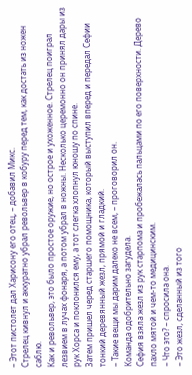– Этот пистолет дал Харисону его отец, – добавил Микс.
Стрелец кивнул и аккуратно убрал револьвер в кобуру перед тем, как достать из ножен саблю.
Как и револьвер, это было простое оружие, но острое и ухоженное. Стрелец поиграл лезвием в лучах фонаря, а потом убрал в ножны. Несколько церемонно он принял дары из рук Хорса и поклонился ему, а тот слегка хлопнул юношу по спине.
Затем пришел черед старшего помощника, который выступил вперед и передал Сефии тонкий деревянный жезл, прямой и гладкий.
– Такие вещи мы дарим далеко не всем, – проговорил он.
Команда одобрительно загудела.
Сефия взяла жезл из рук старпома и пробежалась пальцами по его поверхности. Дерево пахло мятой и чем-то медицинским.
– Что это? – спросила она.
– Это жезл, сделанный из того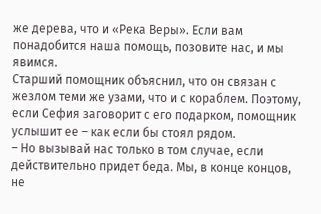же дерева, что и «Река Веры». Если вам понадобится наша помощь, позовите нас, и мы явимся.
Старший помощник объяснил, что он связан с жезлом теми же узами, что и с кораблем. Поэтому, если Сефия заговорит с его подарком, помощник услышит ее – как если бы стоял рядом.
– Но вызывай нас только в том случае, если действительно придет беда. Мы, в конце концов, не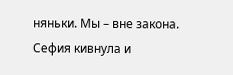няньки. Мы – вне закона.
Сефия кивнула и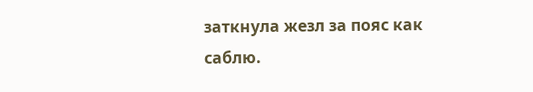заткнула жезл за пояс как саблю.